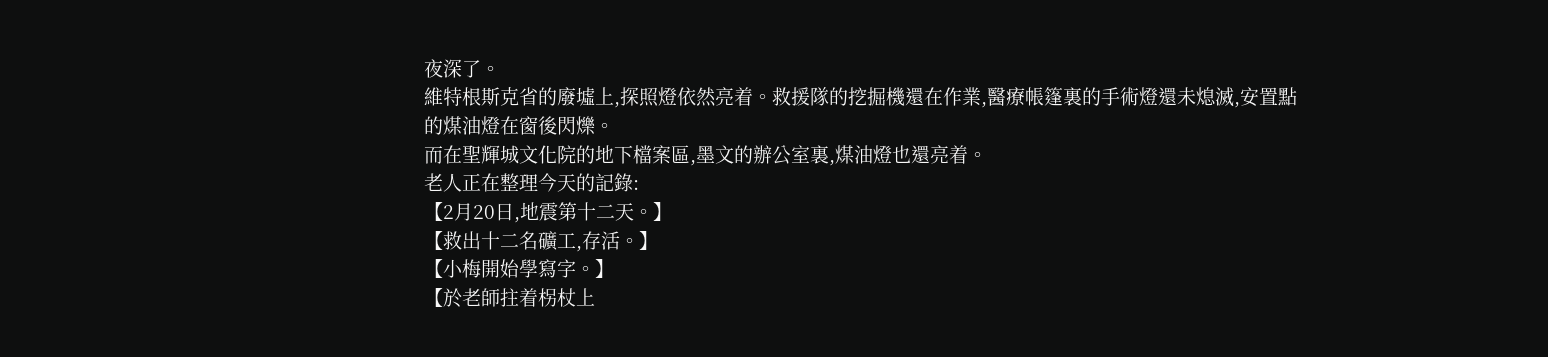夜深了。
維特根斯克省的廢墟上,探照燈依然亮着。救援隊的挖掘機還在作業,醫療帳篷裏的手術燈還未熄滅,安置點的煤油燈在窗後閃爍。
而在聖輝城文化院的地下檔案區,墨文的辦公室裏,煤油燈也還亮着。
老人正在整理今天的記錄:
【2月20日,地震第十二天。】
【救出十二名礦工,存活。】
【小梅開始學寫字。】
【於老師拄着柺杖上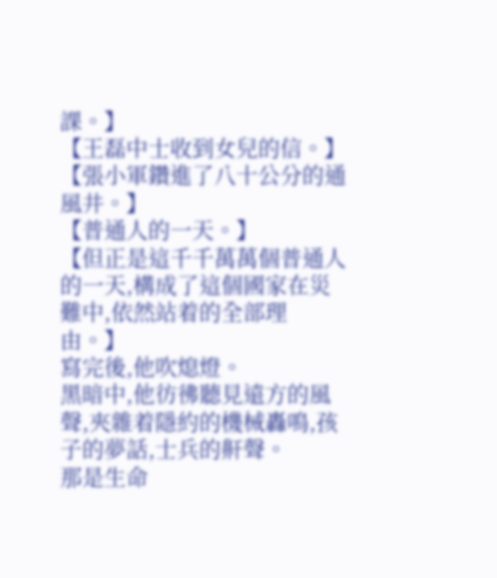課。】
【王磊中士收到女兒的信。】
【張小軍鑽進了八十公分的通風井。】
【普通人的一天。】
【但正是這千千萬萬個普通人的一天,構成了這個國家在災難中,依然站着的全部理由。】
寫完後,他吹熄燈。
黑暗中,他彷彿聽見遠方的風聲,夾雜着隱約的機械轟鳴,孩子的夢話,士兵的鼾聲。
那是生命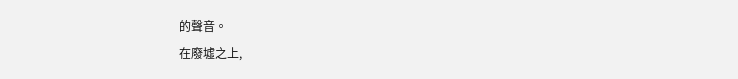的聲音。
在廢墟之上,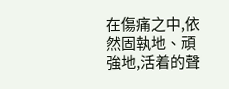在傷痛之中,依然固執地、頑強地,活着的聲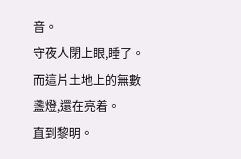音。
守夜人閉上眼,睡了。
而這片土地上的無數盞燈,還在亮着。
直到黎明。